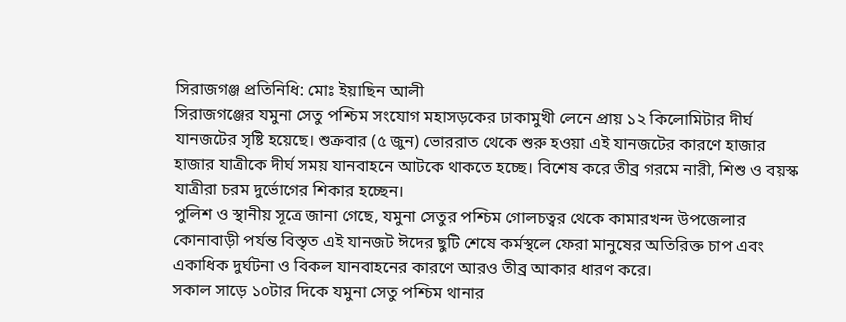সিরাজগঞ্জ প্রতিনিধি: মোঃ ইয়াছিন আলী
সিরাজগঞ্জের যমুনা সেতু পশ্চিম সংযোগ মহাসড়কের ঢাকামুখী লেনে প্রায় ১২ কিলোমিটার দীর্ঘ যানজটের সৃষ্টি হয়েছে। শুক্রবার (৫ জুন) ভোররাত থেকে শুরু হওয়া এই যানজটের কারণে হাজার হাজার যাত্রীকে দীর্ঘ সময় যানবাহনে আটকে থাকতে হচ্ছে। বিশেষ করে তীব্র গরমে নারী, শিশু ও বয়স্ক যাত্রীরা চরম দুর্ভোগের শিকার হচ্ছেন।
পুলিশ ও স্থানীয় সূত্রে জানা গেছে, যমুনা সেতুর পশ্চিম গোলচত্বর থেকে কামারখন্দ উপজেলার কোনাবাড়ী পর্যন্ত বিস্তৃত এই যানজট ঈদের ছুটি শেষে কর্মস্থলে ফেরা মানুষের অতিরিক্ত চাপ এবং একাধিক দুর্ঘটনা ও বিকল যানবাহনের কারণে আরও তীব্র আকার ধারণ করে।
সকাল সাড়ে ১০টার দিকে যমুনা সেতু পশ্চিম থানার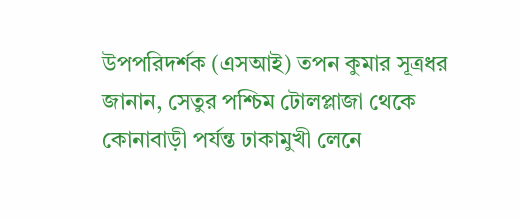উপপরিদর্শক (এসআই) তপন কুমার সূত্রধর জানান, সেতুর পশ্চিম টোলপ্লাজা থেকে কোনাবাড়ী পর্যন্ত ঢাকামুখী লেনে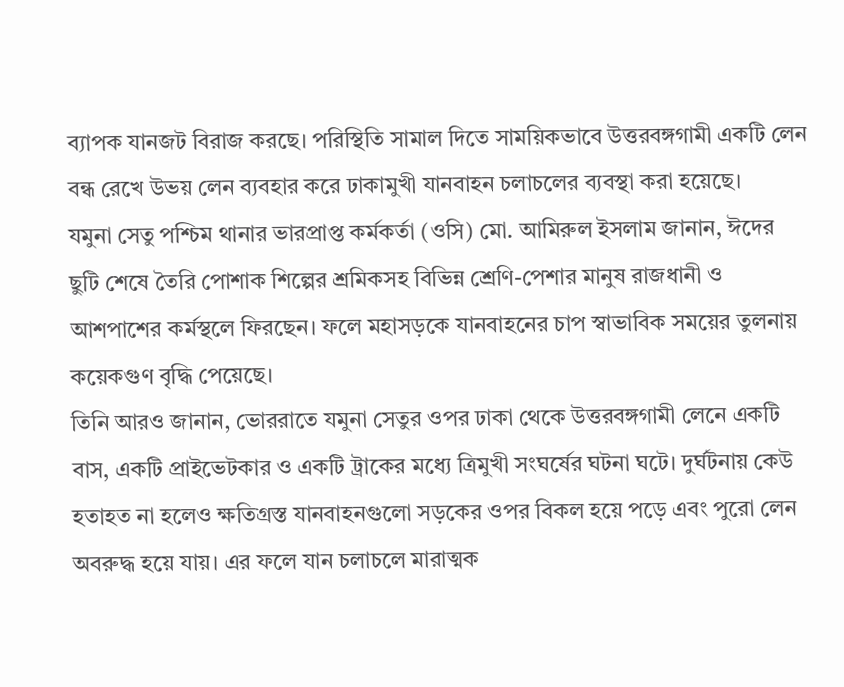ব্যাপক যানজট বিরাজ করছে। পরিস্থিতি সামাল দিতে সাময়িকভাবে উত্তরবঙ্গগামী একটি লেন বন্ধ রেখে উভয় লেন ব্যবহার করে ঢাকামুখী যানবাহন চলাচলের ব্যবস্থা করা হয়েছে।
যমুনা সেতু পশ্চিম থানার ভারপ্রাপ্ত কর্মকর্তা (ওসি) মো. আমিরুল ইসলাম জানান, ঈদের ছুটি শেষে তৈরি পোশাক শিল্পের শ্রমিকসহ বিভিন্ন শ্রেণি-পেশার মানুষ রাজধানী ও আশপাশের কর্মস্থলে ফিরছেন। ফলে মহাসড়কে যানবাহনের চাপ স্বাভাবিক সময়ের তুলনায় কয়েকগুণ বৃদ্ধি পেয়েছে।
তিনি আরও জানান, ভোররাতে যমুনা সেতুর ওপর ঢাকা থেকে উত্তরবঙ্গগামী লেনে একটি বাস, একটি প্রাইভেটকার ও একটি ট্রাকের মধ্যে ত্রিমুখী সংঘর্ষের ঘটনা ঘটে। দুর্ঘটনায় কেউ হতাহত না হলেও ক্ষতিগ্রস্ত যানবাহনগুলো সড়কের ওপর বিকল হয়ে পড়ে এবং পুরো লেন অবরুদ্ধ হয়ে যায়। এর ফলে যান চলাচলে মারাত্মক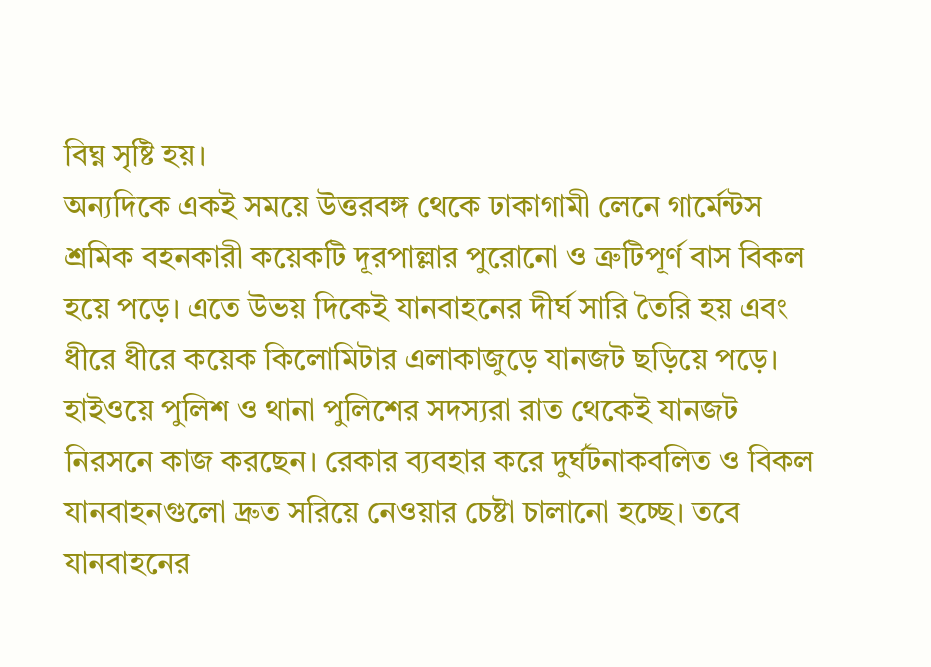বিঘ্ন সৃষ্টি হয়।
অন্যদিকে একই সময়ে উত্তরবঙ্গ থেকে ঢাকাগামী লেনে গার্মেন্টস শ্রমিক বহনকারী কয়েকটি দূরপাল্লার পুরোনো ও ত্রুটিপূর্ণ বাস বিকল হয়ে পড়ে। এতে উভয় দিকেই যানবাহনের দীর্ঘ সারি তৈরি হয় এবং ধীরে ধীরে কয়েক কিলোমিটার এলাকাজুড়ে যানজট ছড়িয়ে পড়ে।
হাইওয়ে পুলিশ ও থানা পুলিশের সদস্যরা রাত থেকেই যানজট নিরসনে কাজ করছেন। রেকার ব্যবহার করে দুর্ঘটনাকবলিত ও বিকল যানবাহনগুলো দ্রুত সরিয়ে নেওয়ার চেষ্টা চালানো হচ্ছে। তবে যানবাহনের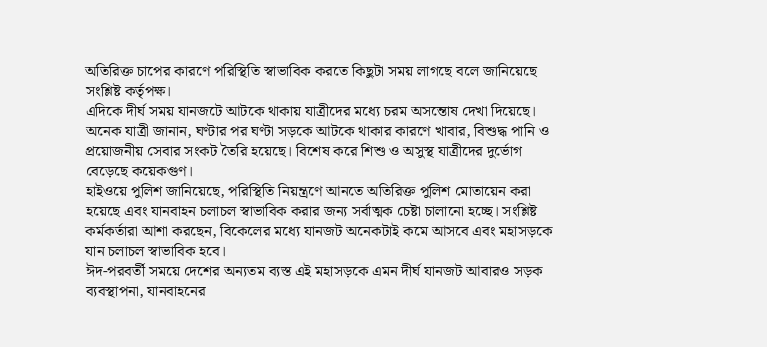অতিরিক্ত চাপের কারণে পরিস্থিতি স্বাভাবিক করতে কিছুটা সময় লাগছে বলে জানিয়েছে সংশ্লিষ্ট কর্তৃপক্ষ।
এদিকে দীর্ঘ সময় যানজটে আটকে থাকায় যাত্রীদের মধ্যে চরম অসন্তোষ দেখা দিয়েছে। অনেক যাত্রী জানান, ঘণ্টার পর ঘণ্টা সড়কে আটকে থাকার কারণে খাবার, বিশুদ্ধ পানি ও প্রয়োজনীয় সেবার সংকট তৈরি হয়েছে। বিশেষ করে শিশু ও অসুস্থ যাত্রীদের দুর্ভোগ বেড়েছে কয়েকগুণ।
হাইওয়ে পুলিশ জানিয়েছে, পরিস্থিতি নিয়ন্ত্রণে আনতে অতিরিক্ত পুলিশ মোতায়েন করা হয়েছে এবং যানবাহন চলাচল স্বাভাবিক করার জন্য সর্বাত্মক চেষ্টা চালানো হচ্ছে। সংশ্লিষ্ট কর্মকর্তারা আশা করছেন, বিকেলের মধ্যে যানজট অনেকটাই কমে আসবে এবং মহাসড়কে যান চলাচল স্বাভাবিক হবে।
ঈদ-পরবর্তী সময়ে দেশের অন্যতম ব্যস্ত এই মহাসড়কে এমন দীর্ঘ যানজট আবারও সড়ক ব্যবস্থাপনা, যানবাহনের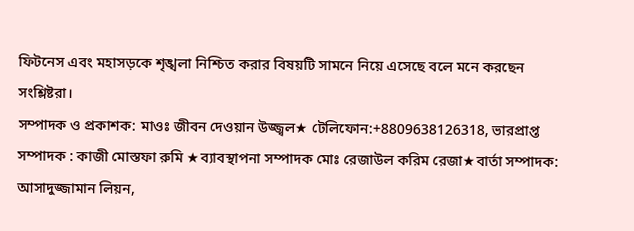ফিটনেস এবং মহাসড়কে শৃঙ্খলা নিশ্চিত করার বিষয়টি সামনে নিয়ে এসেছে বলে মনে করছেন সংশ্লিষ্টরা।
সম্পাদক ও প্রকাশক: মাওঃ জীবন দেওয়ান উজ্জ্বল★ টেলিফোন:+8809638126318, ভারপ্রাপ্ত সম্পাদক : কাজী মোস্তফা রুমি ★ব্যাবস্থাপনা সম্পাদক মোঃ রেজাউল করিম রেজা★বার্তা সম্পাদক: আসাদুজ্জামান লিয়ন,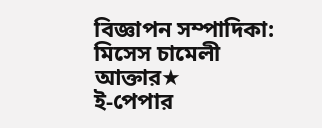বিজ্ঞাপন সম্পাদিকা: মিসেস চামেলী আক্তার★
ই-পেপার